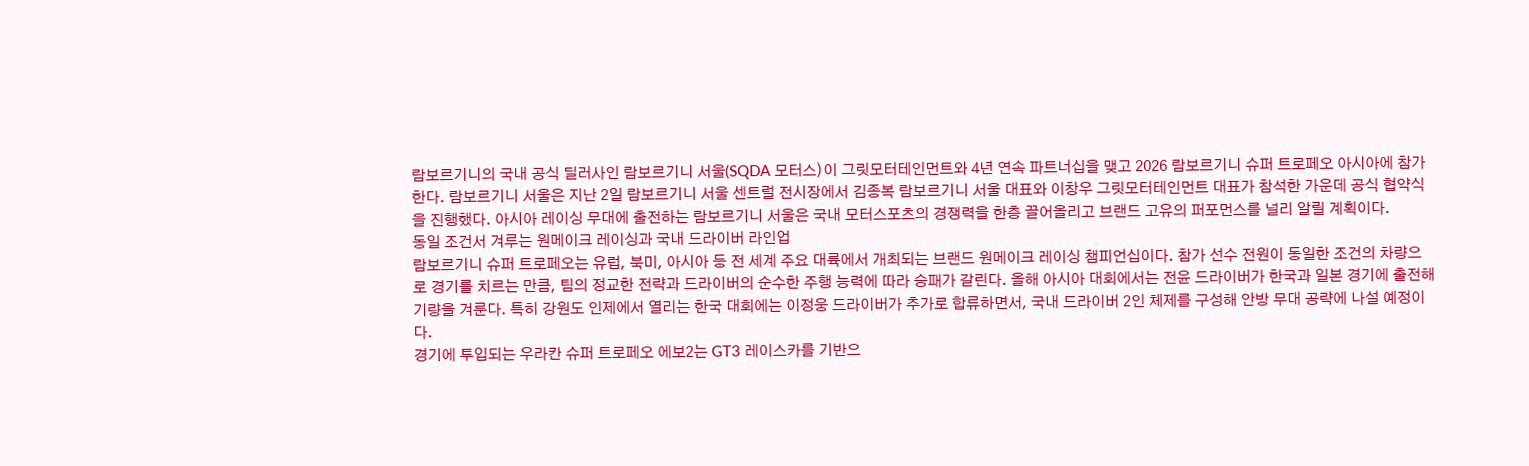람보르기니의 국내 공식 딜러사인 람보르기니 서울(SQDA 모터스)이 그릿모터테인먼트와 4년 연속 파트너십을 맺고 2026 람보르기니 슈퍼 트로페오 아시아에 참가한다. 람보르기니 서울은 지난 2일 람보르기니 서울 센트럴 전시장에서 김종복 람보르기니 서울 대표와 이창우 그릿모터테인먼트 대표가 참석한 가운데 공식 협약식을 진행했다. 아시아 레이싱 무대에 출전하는 람보르기니 서울은 국내 모터스포츠의 경쟁력을 한층 끌어올리고 브랜드 고유의 퍼포먼스를 널리 알릴 계획이다.
동일 조건서 겨루는 원메이크 레이싱과 국내 드라이버 라인업
람보르기니 슈퍼 트로페오는 유럽, 북미, 아시아 등 전 세계 주요 대륙에서 개최되는 브랜드 원메이크 레이싱 챔피언십이다. 참가 선수 전원이 동일한 조건의 차량으로 경기를 치르는 만큼, 팀의 정교한 전략과 드라이버의 순수한 주행 능력에 따라 승패가 갈린다. 올해 아시아 대회에서는 전윤 드라이버가 한국과 일본 경기에 출전해 기량을 겨룬다. 특히 강원도 인제에서 열리는 한국 대회에는 이정웅 드라이버가 추가로 합류하면서, 국내 드라이버 2인 체제를 구성해 안방 무대 공략에 나설 예정이다.
경기에 투입되는 우라칸 슈퍼 트로페오 에보2는 GT3 레이스카를 기반으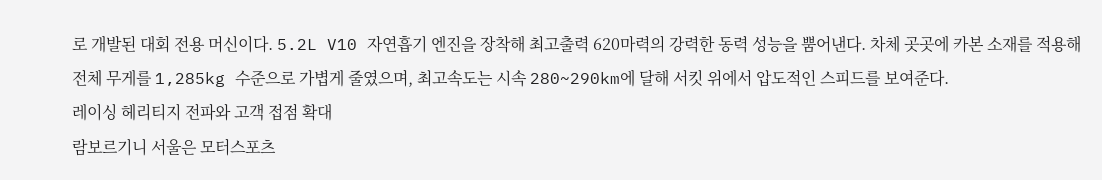로 개발된 대회 전용 머신이다. 5.2L V10 자연흡기 엔진을 장착해 최고출력 620마력의 강력한 동력 성능을 뿜어낸다. 차체 곳곳에 카본 소재를 적용해 전체 무게를 1,285kg 수준으로 가볍게 줄였으며, 최고속도는 시속 280~290km에 달해 서킷 위에서 압도적인 스피드를 보여준다.
레이싱 헤리티지 전파와 고객 접점 확대
람보르기니 서울은 모터스포츠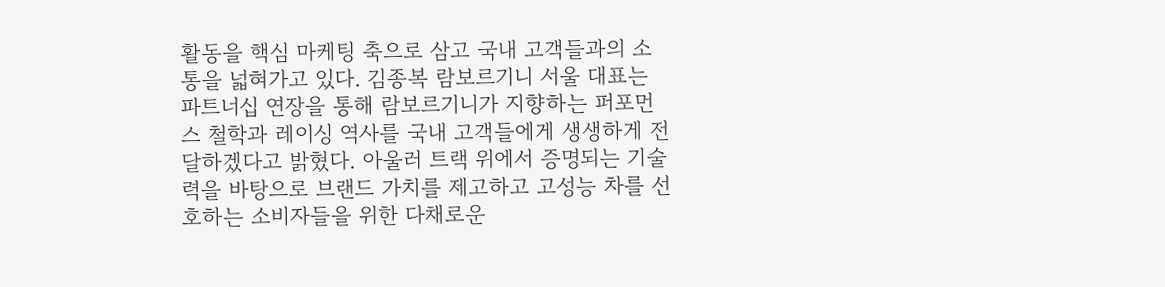활동을 핵심 마케팅 축으로 삼고 국내 고객들과의 소통을 넓혀가고 있다. 김종복 람보르기니 서울 대표는 파트너십 연장을 통해 람보르기니가 지향하는 퍼포먼스 철학과 레이싱 역사를 국내 고객들에게 생생하게 전달하겠다고 밝혔다. 아울러 트랙 위에서 증명되는 기술력을 바탕으로 브랜드 가치를 제고하고 고성능 차를 선호하는 소비자들을 위한 다채로운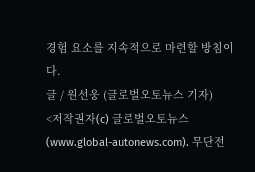경험 요소를 지속적으로 마련할 방침이다.
글 / 원선웅 (글로벌오토뉴스 기자)
<저작권자(c) 글로벌오토뉴스(www.global-autonews.com). 무단전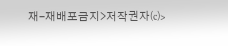재-재배포금지>저작권자(c)>